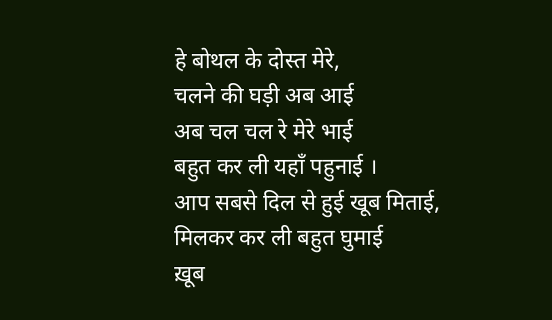हे बोथल के दोस्त मेरे,
चलने की घड़ी अब आई
अब चल चल रे मेरे भाई
बहुत कर ली यहाँ पहुनाई ।
आप सबसे दिल से हुई खूब मिताई,
मिलकर कर ली बहुत घुमाई
ख़ूब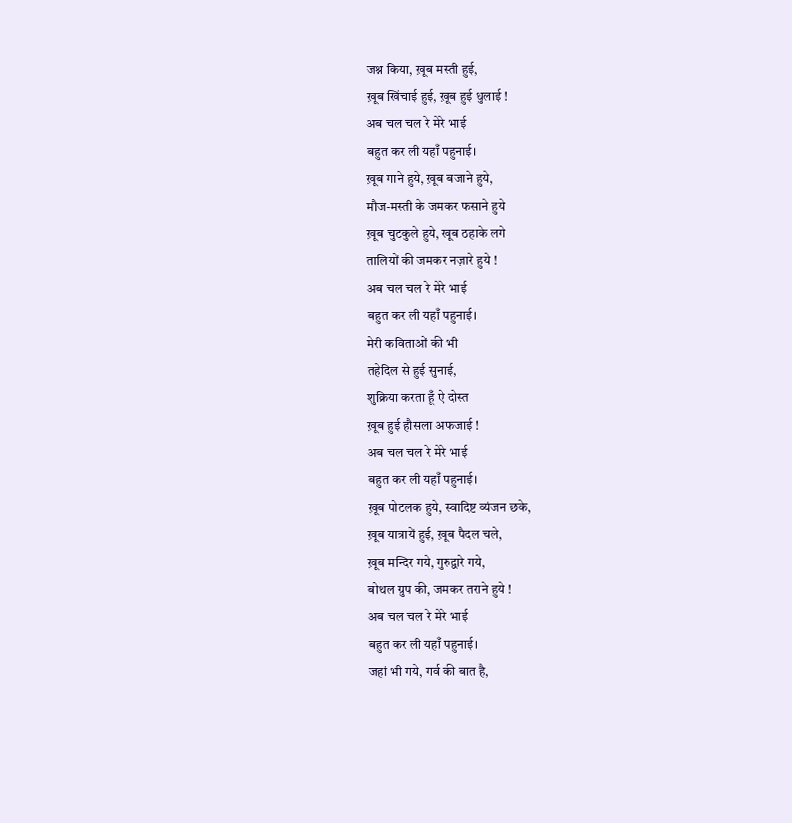जश्न किया, ख़ूब मस्ती हुई,
ख़ूब खिंचाई हुई, ख़ूब हुई धुलाई !
अब चल चल रे मेरे भाई
बहुत कर ली यहाँ पहुनाई।
ख़ूब गाने हुये, ख़ूब बजाने हुये,
मौज-मस्ती के जमकर फसाने हुये
ख़ूब चुटकुले हुये, खूब ठहाके लगे
तालियों की जमकर नज़ारे हुये !
अब चल चल रे मेरे भाई
बहुत कर ली यहाँ पहुनाई।
मेरी कविताओं की भी
तहेदिल से हुई सुनाई,
शुक्रिया करता हूँ ऐ दोस्त
ख़ूब हुई हौसला अफजाई !
अब चल चल रे मेरे भाई
बहुत कर ली यहाँ पहुनाई।
ख़ूब पोटलक हुये, स्वादिष्ट व्यंजन छके,
ख़ूब यात्रायें हुई, ख़ूब पैदल चले,
ख़ूब मन्दिर गये, गुरुद्वारे गये,
बोथल ग्रुप की, जमकर तराने हुये !
अब चल चल रे मेरे भाई
बहुत कर ली यहाँ पहुनाई।
जहां भी गये, गर्व की बात है,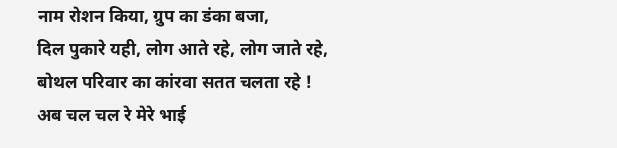नाम रोशन किया, ग्रुप का डंका बजा,
दिल पुकारे यही, लोग आते रहे, लोग जाते रहे,
बोथल परिवार का कांरवा सतत चलता रहे !
अब चल चल रे मेरे भाई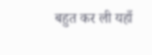बहुत कर ली यहाँ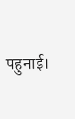पहुनाई।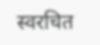स्वरचित